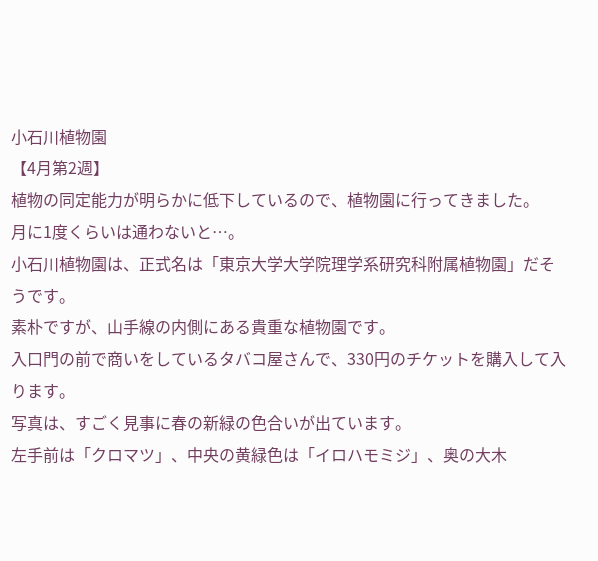小石川植物園
【4月第2週】
植物の同定能力が明らかに低下しているので、植物園に行ってきました。
月に1度くらいは通わないと…。
小石川植物園は、正式名は「東京大学大学院理学系研究科附属植物園」だそうです。
素朴ですが、山手線の内側にある貴重な植物園です。
入口門の前で商いをしているタバコ屋さんで、330円のチケットを購入して入ります。
写真は、すごく見事に春の新緑の色合いが出ています。
左手前は「クロマツ」、中央の黄緑色は「イロハモミジ」、奥の大木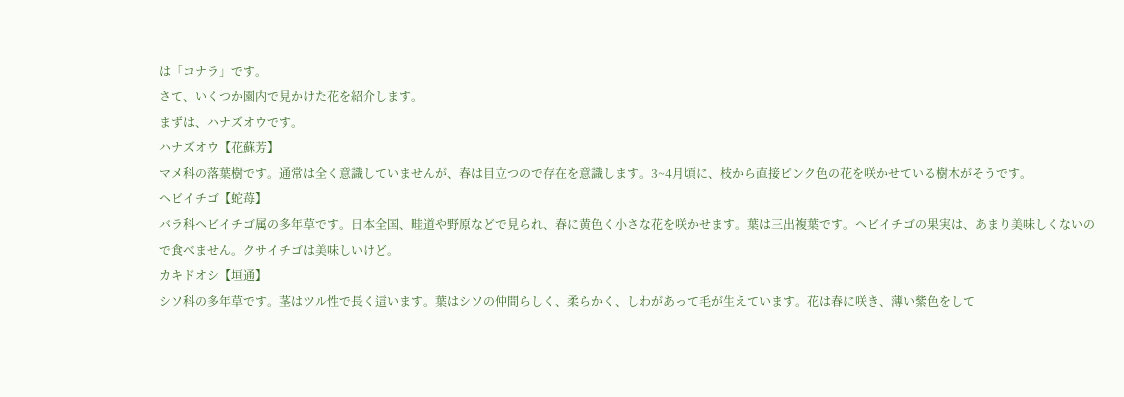は「コナラ」です。
さて、いくつか園内で見かけた花を紹介します。
まずは、ハナズオウです。
ハナズオウ【花蘇芳】
マメ科の落葉樹です。通常は全く意識していませんが、春は目立つので存在を意識します。3~4月頃に、枝から直接ピンク色の花を咲かせている樹木がそうです。
ヘビイチゴ【蛇苺】
バラ科ヘビイチゴ属の多年草です。日本全国、畦道や野原などで見られ、春に黄色く小さな花を咲かせます。葉は三出複葉です。ヘビイチゴの果実は、あまり美味しくないので食べません。クサイチゴは美味しいけど。
カキドオシ【垣通】
シソ科の多年草です。茎はツル性で長く這います。葉はシソの仲間らしく、柔らかく、しわがあって毛が生えています。花は春に咲き、薄い紫色をして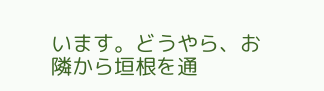います。どうやら、お隣から垣根を通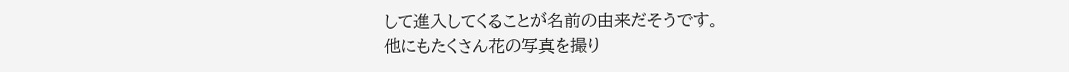して進入してくることが名前の由来だそうです。
他にもたくさん花の写真を撮り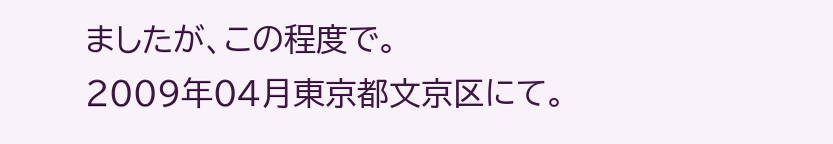ましたが、この程度で。
2009年04月東京都文京区にて。